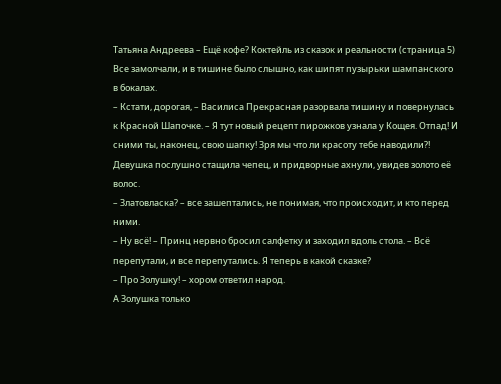Татьяна Андреева – Ещё кофе? Коктейль из сказок и реальности (страница 5)
Все замолчали, и в тишине было слышно, как шипят пузырьки шампанского в бокалах.
– Кстати, дорогая, – Василиса Прекрасная разорвала тишину и повернулась к Красной Шапочке. – Я тут новый рецепт пирожков узнала у Кощея. Отпад! И сними ты, наконец, свою шапку! Зря мы что ли красоту тебе наводили?!
Девушка послушно стащила чепец, и придворные ахнули, увидев золото её волос.
– Златовласка? – все зашептались, не понимая, что происходит, и кто перед ними.
– Ну всё! – Принц нервно бросил салфетку и заходил вдоль стола. – Всё перепутали, и все перепутались. Я теперь в какой сказке?
– Про Золушку! – хором ответил народ.
А Золушка только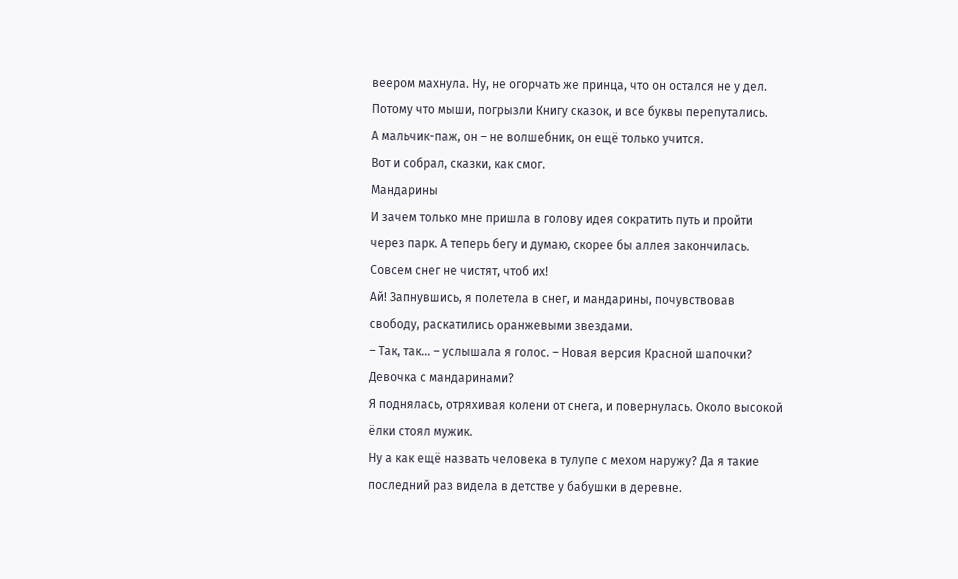веером махнула. Ну, не огорчать же принца, что он остался не у дел.
Потому что мыши, погрызли Книгу сказок, и все буквы перепутались.
А мальчик-паж, он – не волшебник, он ещё только учится.
Вот и собрал, сказки, как смог.
Мандарины
И зачем только мне пришла в голову идея сократить путь и пройти через парк. А теперь бегу и думаю, скорее бы аллея закончилась. Совсем снег не чистят, чтоб их!
Ай! Запнувшись, я полетела в снег, и мандарины, почувствовав свободу, раскатились оранжевыми звездами.
– Так, так… – услышала я голос. – Новая версия Красной шапочки? Девочка с мандаринами?
Я поднялась, отряхивая колени от снега, и повернулась. Около высокой ёлки стоял мужик.
Ну а как ещё назвать человека в тулупе с мехом наружу? Да я такие последний раз видела в детстве у бабушки в деревне.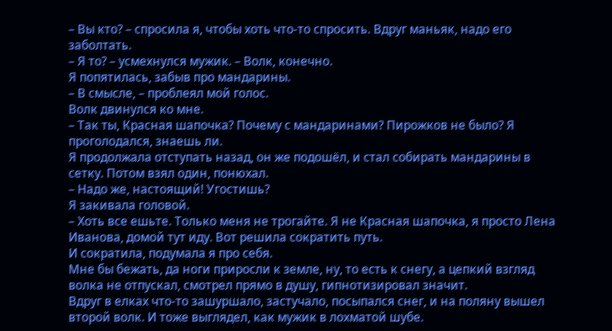– Вы кто? – спросила я, чтобы хоть что-то спросить. Вдруг маньяк, надо его заболтать.
– Я то? – усмехнулся мужик. – Волк, конечно.
Я попятилась, забыв про мандарины.
– В смысле, – проблеял мой голос.
Волк двинулся ко мне.
– Так ты, Красная шапочка? Почему с мандаринами? Пирожков не было? Я проголодался, знаешь ли.
Я продолжала отступать назад, он же подошёл, и стал собирать мандарины в сетку. Потом взял один, понюхал.
– Надо же, настоящий! Угостишь?
Я закивала головой.
– Хоть все ешьте. Только меня не трогайте. Я не Красная шапочка, я просто Лена Иванова, домой тут иду. Вот решила сократить путь.
И сократила, подумала я про себя.
Мне бы бежать, да ноги приросли к земле, ну, то есть к снегу, а цепкий взгляд волка не отпускал, смотрел прямо в душу, гипнотизировал значит.
Вдруг в елках что-то зашуршало, застучало, посыпался снег, и на поляну вышел второй волк. И тоже выглядел, как мужик в лохматой шубе.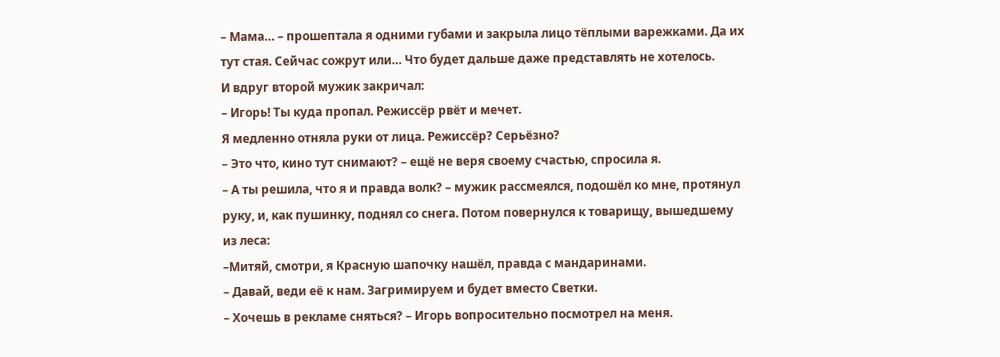– Мама… – прошептала я одними губами и закрыла лицо тёплыми варежками. Да их тут стая. Сейчас сожрут или… Что будет дальше даже представлять не хотелось.
И вдруг второй мужик закричал:
– Игорь! Ты куда пропал. Режиссёр рвёт и мечет.
Я медленно отняла руки от лица. Режиссёр? Серьёзно?
– Это что, кино тут снимают? – ещё не веря своему счастью, спросила я.
– А ты решила, что я и правда волк? – мужик рассмеялся, подошёл ко мне, протянул руку, и, как пушинку, поднял со снега. Потом повернулся к товарищу, вышедшему из леса:
–Митяй, смотри, я Красную шапочку нашёл, правда с мандаринами.
– Давай, веди её к нам. Загримируем и будет вместо Светки.
– Хочешь в рекламе сняться? – Игорь вопросительно посмотрел на меня.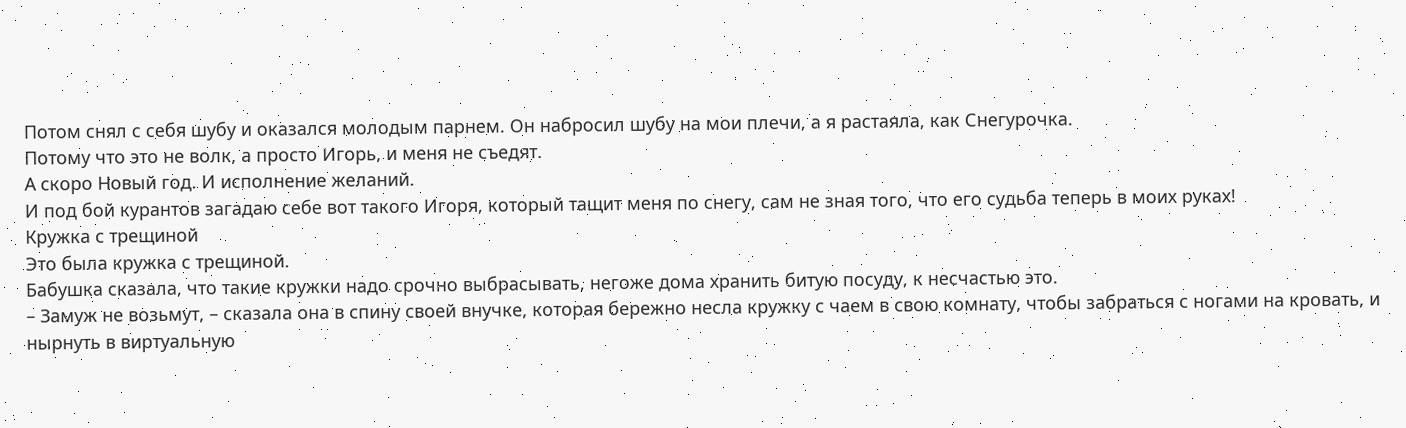Потом снял с себя шубу и оказался молодым парнем. Он набросил шубу на мои плечи, а я растаяла, как Снегурочка.
Потому что это не волк, а просто Игорь, и меня не съедят.
А скоро Новый год. И исполнение желаний.
И под бой курантов загадаю себе вот такого Игоря, который тащит меня по снегу, сам не зная того, что его судьба теперь в моих руках!
Кружка с трещиной
Это была кружка с трещиной.
Бабушка сказала, что такие кружки надо срочно выбрасывать, негоже дома хранить битую посуду, к несчастью это.
– Замуж не возьмут, – сказала она в спину своей внучке, которая бережно несла кружку с чаем в свою комнату, чтобы забраться с ногами на кровать, и нырнуть в виртуальную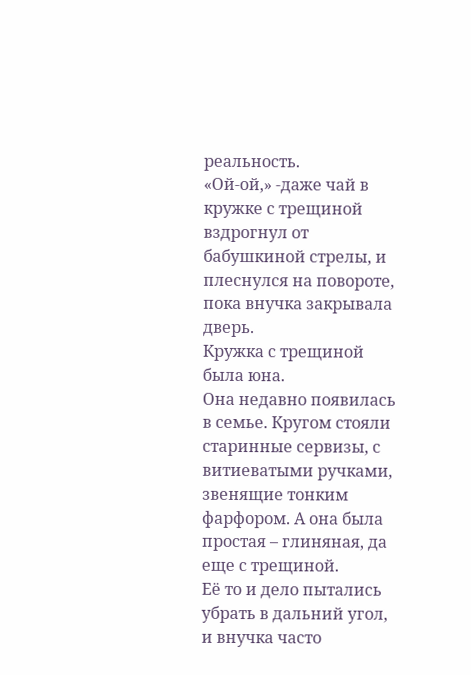реальность.
«Ой-ой,» -даже чай в кружке с трещиной вздрогнул от бабушкиной стрелы, и плеснулся на повороте, пока внучка закрывала дверь.
Кружка с трещиной была юна.
Она недавно появилась в семье. Кругом стояли старинные сервизы, с витиеватыми ручками, звенящие тонким фарфором. А она была простая – глиняная, да еще с трещиной.
Её то и дело пытались убрать в дальний угол, и внучка часто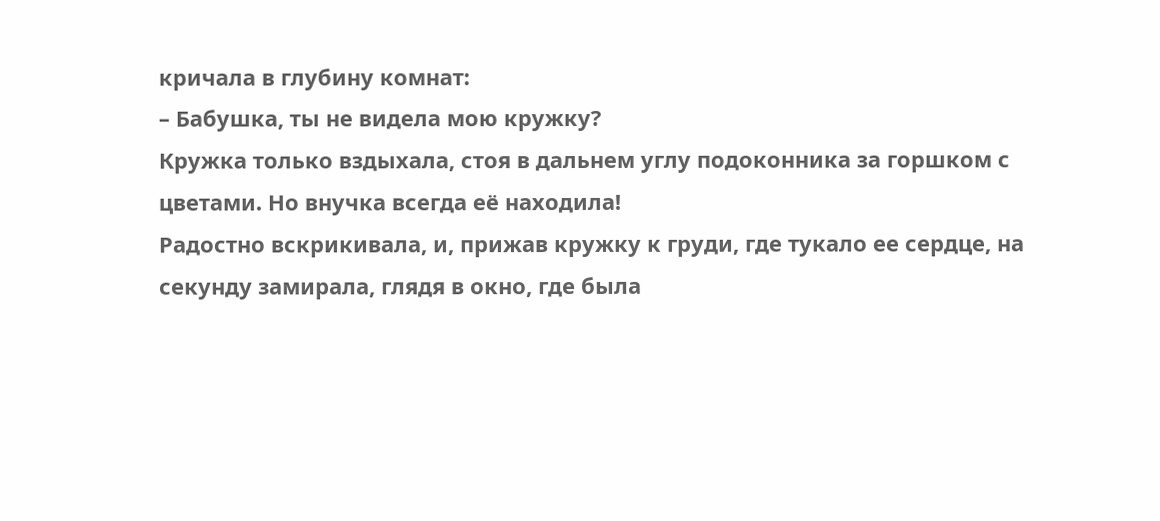кричала в глубину комнат:
– Бабушка, ты не видела мою кружку?
Кружка только вздыхала, стоя в дальнем углу подоконника за горшком с цветами. Но внучка всегда её находила!
Радостно вскрикивала, и, прижав кружку к груди, где тукало ее сердце, на секунду замирала, глядя в окно, где была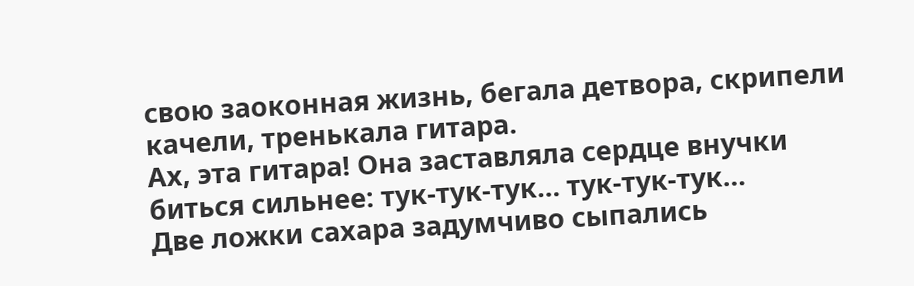свою заоконная жизнь, бегала детвора, скрипели качели, тренькала гитара.
Ах, эта гитара! Она заставляла сердце внучки биться сильнее: тук-тук-тук… тук-тук-тук…
Две ложки сахара задумчиво сыпались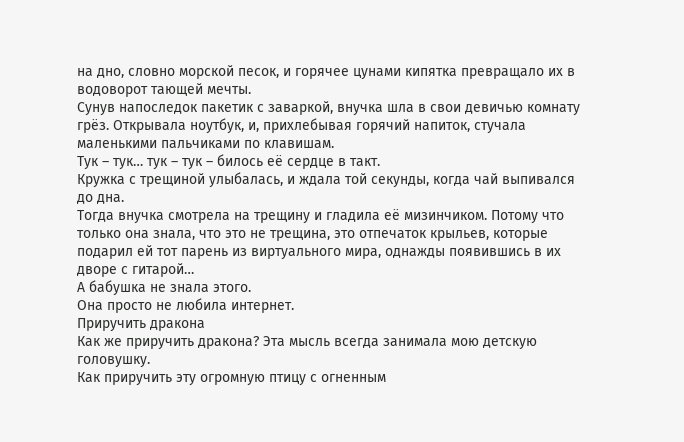на дно, словно морской песок, и горячее цунами кипятка превращало их в водоворот тающей мечты.
Сунув напоследок пакетик с заваркой, внучка шла в свои девичью комнату грёз. Открывала ноутбук, и, прихлебывая горячий напиток, стучала маленькими пальчиками по клавишам.
Тук – тук… тук – тук – билось её сердце в такт.
Кружка с трещиной улыбалась, и ждала той секунды, когда чай выпивался до дна.
Тогда внучка смотрела на трещину и гладила её мизинчиком. Потому что только она знала, что это не трещина, это отпечаток крыльев, которые подарил ей тот парень из виртуального мира, однажды появившись в их дворе с гитарой…
А бабушка не знала этого.
Она просто не любила интернет.
Приручить дракона
Как же приручить дракона? Эта мысль всегда занимала мою детскую головушку.
Как приручить эту огромную птицу с огненным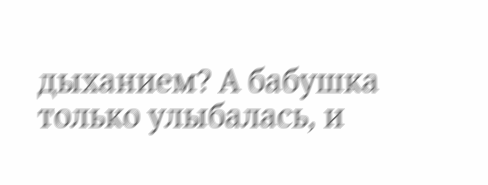дыханием? А бабушка только улыбалась, и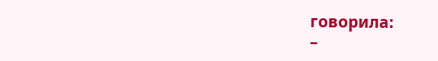говорила:
–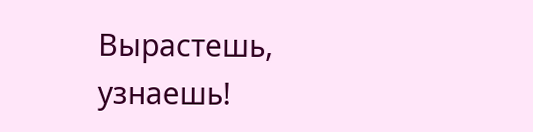Вырастешь, узнаешь!